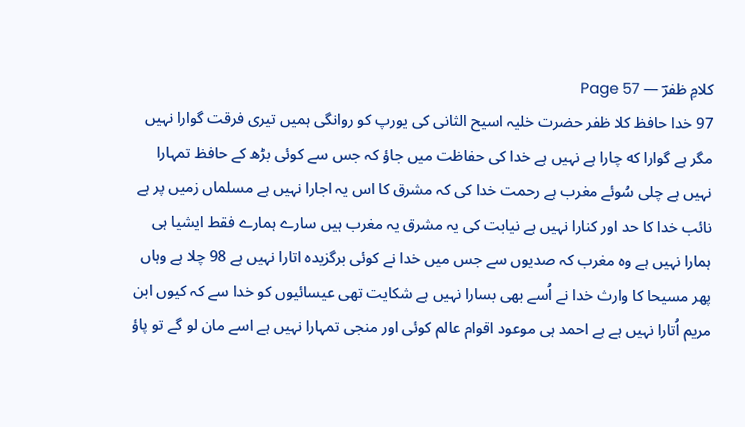کلامِ ظفرؔ — Page 57
97 خدا حافظ کلا ظفر حضرت خلیہ اسیح الثانی کی یورپ کو روانگی ہمیں تیری فرقت گوارا نہیں مگر ہے گوارا که چارا ہے نہیں ہے خدا کی حفاظت میں جاؤ کہ جس سے کوئی بڑھ کے حافظ تمہارا نہیں ہے چلی سُوئے مغرب ہے رحمت خدا کی کہ مشرق کا اس یہ اجارا نہیں ہے مسلماں زمیں پر ہے نائب خدا کا حد اور کنارا نہیں ہے نیابت کی یہ مشرق یہ مغرب ہیں سارے ہمارے فقط ایشیا ہی ہمارا نہیں ہے وہ مغرب کہ صدیوں سے جس میں خدا نے کوئی برگزیدہ اتارا نہیں ہے 98 چلا ہے وہاں پھر مسیحا کا وارث خدا نے اُسے بھی بسارا نہیں ہے شکایت تھی عیسائیوں کو خدا سے کہ کیوں ابن مریم اُتارا نہیں ہے ہے احمد ہی موعود اقوام عالم کوئی اور منجی تمہارا نہیں ہے اسے مان لو گے تو پاؤ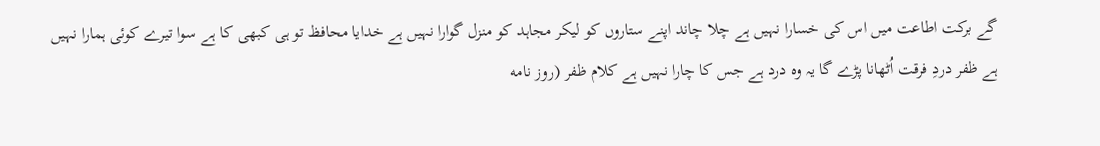گے برکت اطاعت میں اس کی خسارا نہیں ہے چلا چاند اپنے ستاروں کو لیکر مجاہد کو منزل گوارا نہیں ہے خدایا محافظ تو ہی کبھی کا ہے سوا تیرے کوئی ہمارا نہیں ہے ظفر دردِ فرقت اُٹھانا پڑے گا یہ وہ درد ہے جس کا چارا نہیں ہے کلام ظفر (روز نامه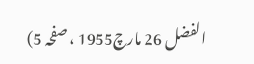الفضل 26 مارچ1955 ، صفحہ 5)